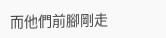而他們前腳剛走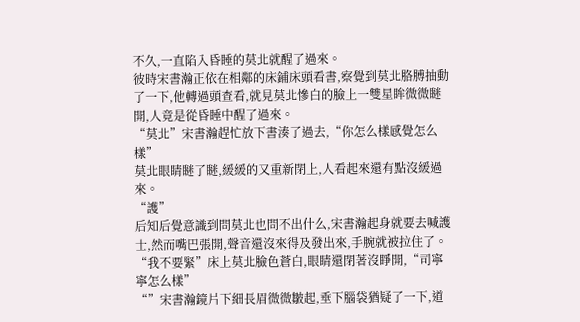不久,一直陷入昏睡的莫北就醒了過來。
彼時宋書瀚正依在相鄰的床鋪床頭看書,察覺到莫北胳膊抽動了一下,他轉過頭查看,就見莫北慘白的臉上一雙星眸微微瞇開,人竟是從昏睡中醒了過來。
“莫北”宋書瀚趕忙放下書湊了過去,“你怎么樣感覺怎么樣”
莫北眼睛瞇了瞇,緩緩的又重新閉上,人看起來還有點沒緩過來。
“護”
后知后覺意識到問莫北也問不出什么,宋書瀚起身就要去喊護士,然而嘴巴張開,聲音還沒來得及發出來,手腕就被拉住了。
“我不要緊”床上莫北臉色蒼白,眼睛還閉著沒睜開,“司寧寧怎么樣”
“”宋書瀚鏡片下細長眉微微皺起,垂下腦袋猶疑了一下,道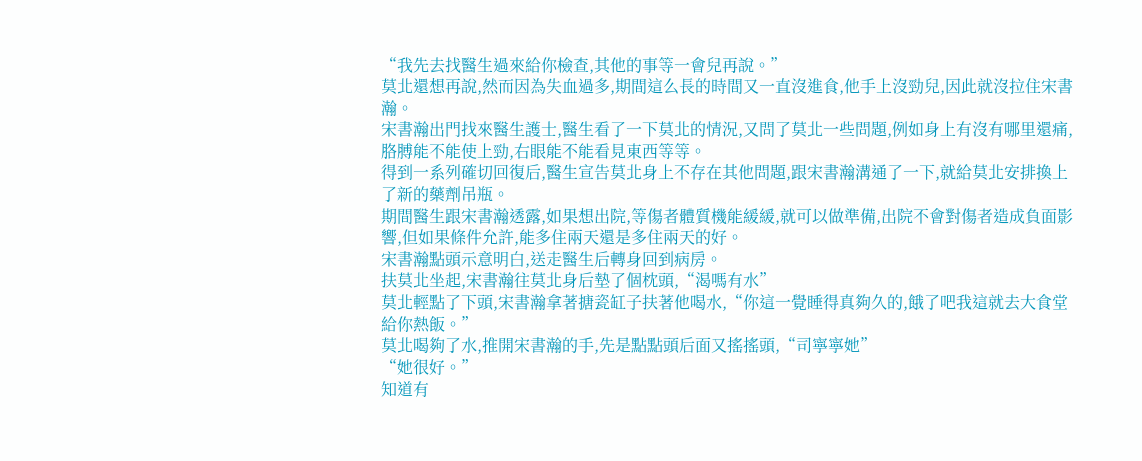“我先去找醫生過來給你檢查,其他的事等一會兒再說。”
莫北還想再說,然而因為失血過多,期間這么長的時間又一直沒進食,他手上沒勁兒,因此就沒拉住宋書瀚。
宋書瀚出門找來醫生護士,醫生看了一下莫北的情況,又問了莫北一些問題,例如身上有沒有哪里還痛,胳膊能不能使上勁,右眼能不能看見東西等等。
得到一系列確切回復后,醫生宣告莫北身上不存在其他問題,跟宋書瀚溝通了一下,就給莫北安排換上了新的藥劑吊瓶。
期間醫生跟宋書瀚透露,如果想出院,等傷者體質機能緩緩,就可以做準備,出院不會對傷者造成負面影響,但如果條件允許,能多住兩天還是多住兩天的好。
宋書瀚點頭示意明白,送走醫生后轉身回到病房。
扶莫北坐起,宋書瀚往莫北身后墊了個枕頭,“渴嗎有水”
莫北輕點了下頭,宋書瀚拿著搪瓷缸子扶著他喝水,“你這一覺睡得真夠久的,餓了吧我這就去大食堂給你熱飯。”
莫北喝夠了水,推開宋書瀚的手,先是點點頭后面又搖搖頭,“司寧寧她”
“她很好。”
知道有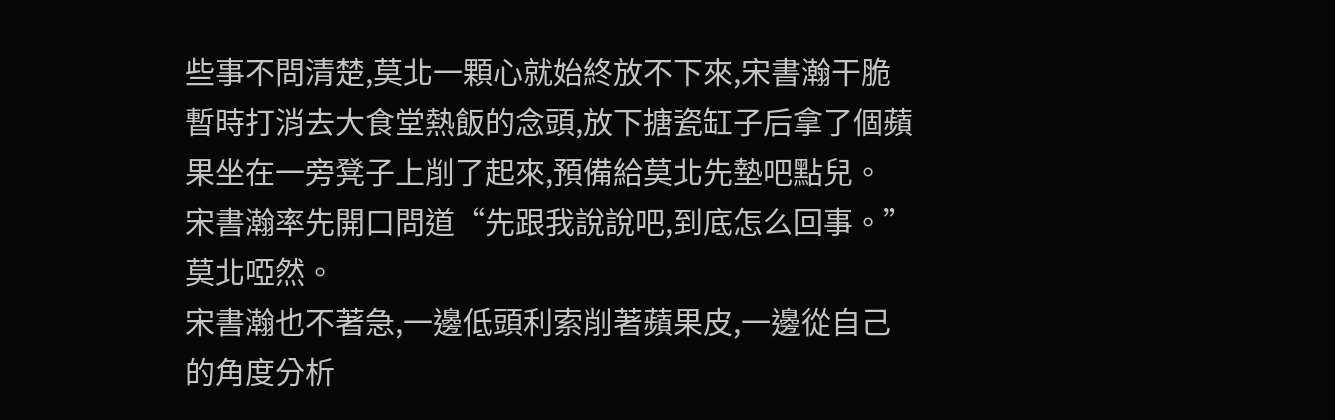些事不問清楚,莫北一顆心就始終放不下來,宋書瀚干脆暫時打消去大食堂熱飯的念頭,放下搪瓷缸子后拿了個蘋果坐在一旁凳子上削了起來,預備給莫北先墊吧點兒。
宋書瀚率先開口問道“先跟我說說吧,到底怎么回事。”
莫北啞然。
宋書瀚也不著急,一邊低頭利索削著蘋果皮,一邊從自己的角度分析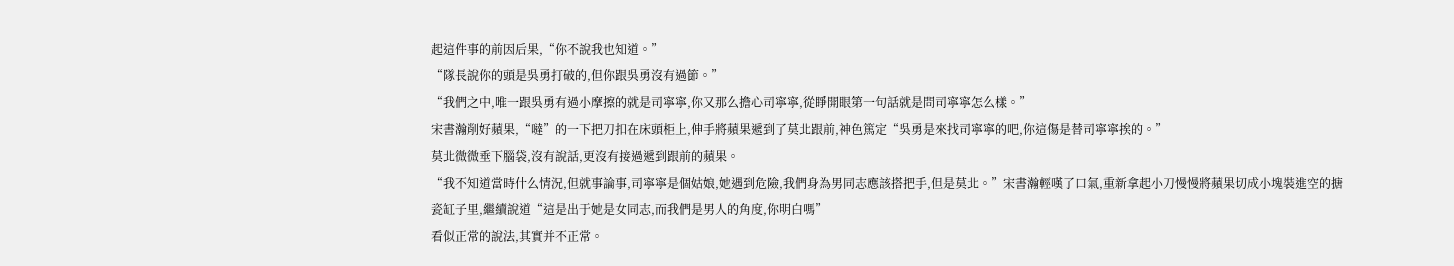起這件事的前因后果,“你不說我也知道。”
“隊長說你的頭是吳勇打破的,但你跟吳勇沒有過節。”
“我們之中,唯一跟吳勇有過小摩擦的就是司寧寧,你又那么擔心司寧寧,從睜開眼第一句話就是問司寧寧怎么樣。”
宋書瀚削好蘋果,“噠”的一下把刀扣在床頭柜上,伸手將蘋果遞到了莫北跟前,神色篤定“吳勇是來找司寧寧的吧,你這傷是替司寧寧挨的。”
莫北微微垂下腦袋,沒有說話,更沒有接過遞到跟前的蘋果。
“我不知道當時什么情況,但就事論事,司寧寧是個姑娘,她遇到危險,我們身為男同志應該搭把手,但是莫北。”宋書瀚輕嘆了口氣,重新拿起小刀慢慢將蘋果切成小塊裝進空的搪瓷缸子里,繼續說道“這是出于她是女同志,而我們是男人的角度,你明白嗎”
看似正常的說法,其實并不正常。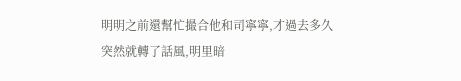明明之前還幫忙撮合他和司寧寧,才過去多久
突然就轉了話風,明里暗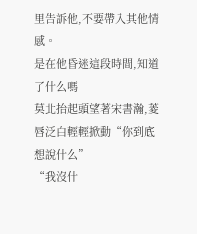里告訴他,不要帶入其他情感。
是在他昏迷這段時間,知道了什么嗎
莫北抬起頭望著宋書瀚,菱唇泛白輕輕掀動“你到底想說什么”
“我沒什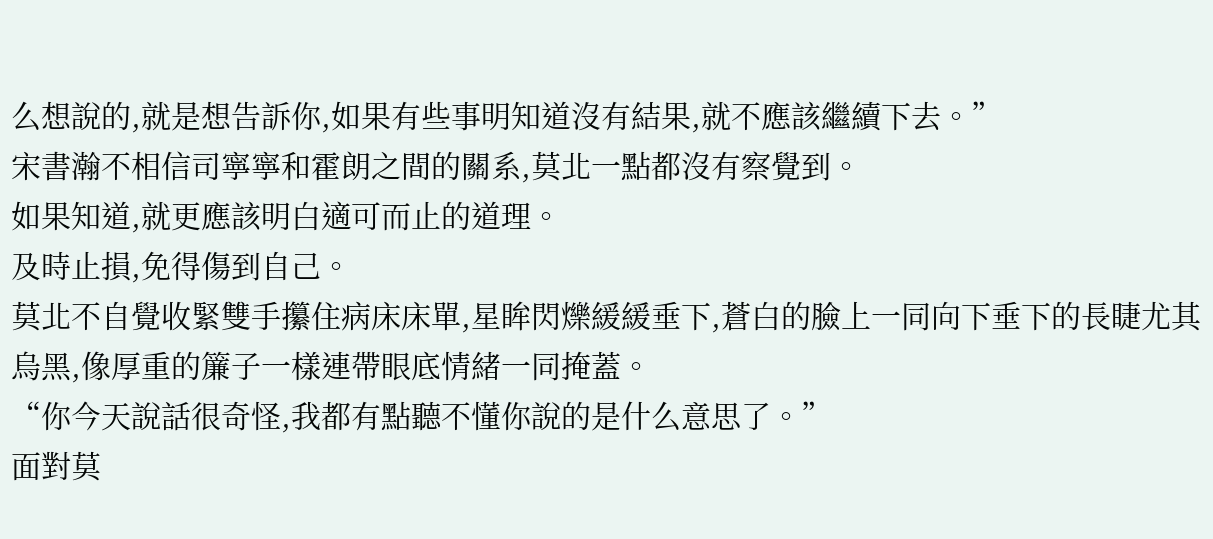么想說的,就是想告訴你,如果有些事明知道沒有結果,就不應該繼續下去。”
宋書瀚不相信司寧寧和霍朗之間的關系,莫北一點都沒有察覺到。
如果知道,就更應該明白適可而止的道理。
及時止損,免得傷到自己。
莫北不自覺收緊雙手攥住病床床單,星眸閃爍緩緩垂下,蒼白的臉上一同向下垂下的長睫尤其烏黑,像厚重的簾子一樣連帶眼底情緒一同掩蓋。
“你今天說話很奇怪,我都有點聽不懂你說的是什么意思了。”
面對莫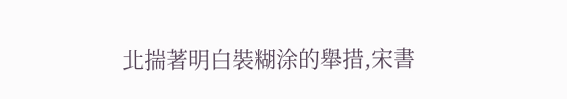北揣著明白裝糊涂的舉措,宋書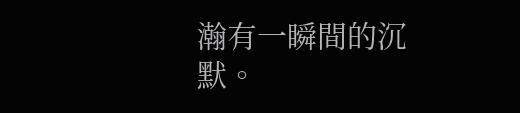瀚有一瞬間的沉默。